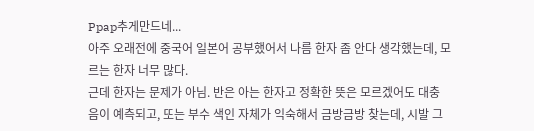Ppap추게만드네...
아주 오래전에 중국어 일본어 공부했어서 나름 한자 좀 안다 생각했는데, 모르는 한자 너무 많다.
근데 한자는 문제가 아님. 반은 아는 한자고 정확한 뜻은 모르겠어도 대충 음이 예측되고, 또는 부수 색인 자체가 익숙해서 금방금방 찾는데, 시발 그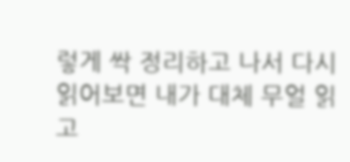렇게 싹 정리하고 나서 다시 읽어보면 내가 대체 무얼 읽고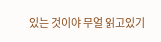있는 것이야 무얼 읽고있기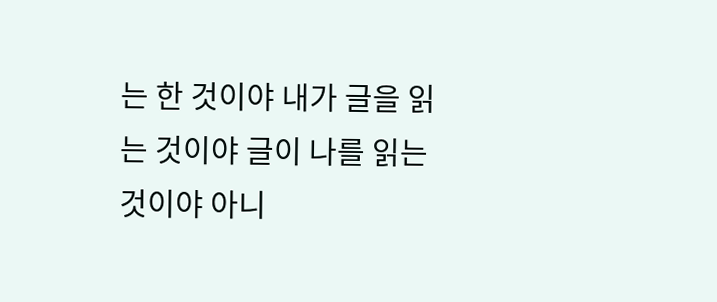는 한 것이야 내가 글을 읽는 것이야 글이 나를 읽는 것이야 아니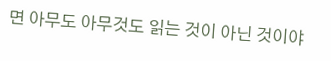면 아무도 아무것도 읽는 것이 아닌 것이야